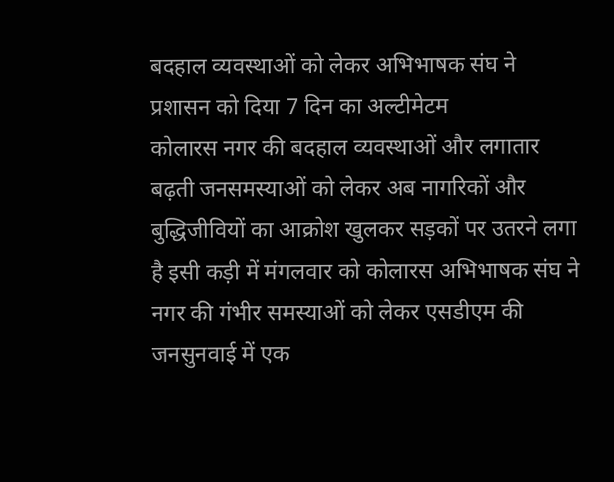बदहाल व्यवस्थाओं को लेकर अभिभाषक संघ ने प्रशासन को दिया 7 दिन का अल्टीमेटम
कोलारस नगर की बदहाल व्यवस्थाओं और लगातार बढ़ती जनसमस्याओं को लेकर अब नागरिकों और बुद्धिजीवियों का आक्रोश खुलकर सड़कों पर उतरने लगा है इसी कड़ी में मंगलवार को कोलारस अभिभाषक संघ ने नगर की गंभीर समस्याओं को लेकर एसडीएम की जनसुनवाई में एक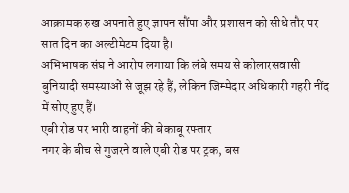आक्रामक रुख अपनाते हुए ज्ञापन सौंपा और प्रशासन को सीधे तौर पर सात दिन का अल्टीमेटम दिया है।
अभिभाषक संघ ने आरोप लगाया कि लंबे समय से कोलारसवासी बुनियादी समस्याओं से जूझ रहे हैं, लेकिन जिम्मेदार अधिकारी गहरी नींद में सोए हुए हैं।
एबी रोड पर भारी वाहनों की बेकाबू रफ्तार
नगर के बीच से गुजरने वाले एबी रोड पर ट्रक, बस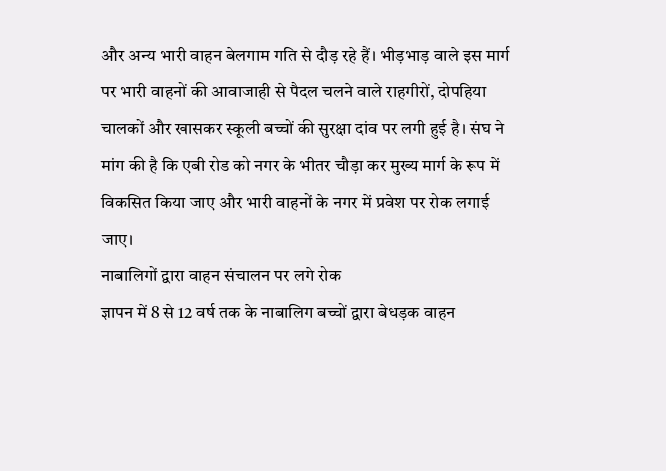और अन्य भारी वाहन बेलगाम गति से दौड़ रहे हैं। भीड़भाड़ वाले इस मार्ग पर भारी वाहनों की आवाजाही से पैदल चलने वाले राहगीरों, दोपहिया चालकों और खासकर स्कूली बच्चों की सुरक्षा दांव पर लगी हुई है। संघ ने मांग की है कि एबी रोड को नगर के भीतर चौड़ा कर मुख्य मार्ग के रूप में विकसित किया जाए और भारी वाहनों के नगर में प्रवेश पर रोक लगाई जाए।
नाबालिगों द्वारा वाहन संचालन पर लगे रोक
ज्ञापन में 8 से 12 वर्ष तक के नाबालिग बच्चों द्वारा बेधड़क वाहन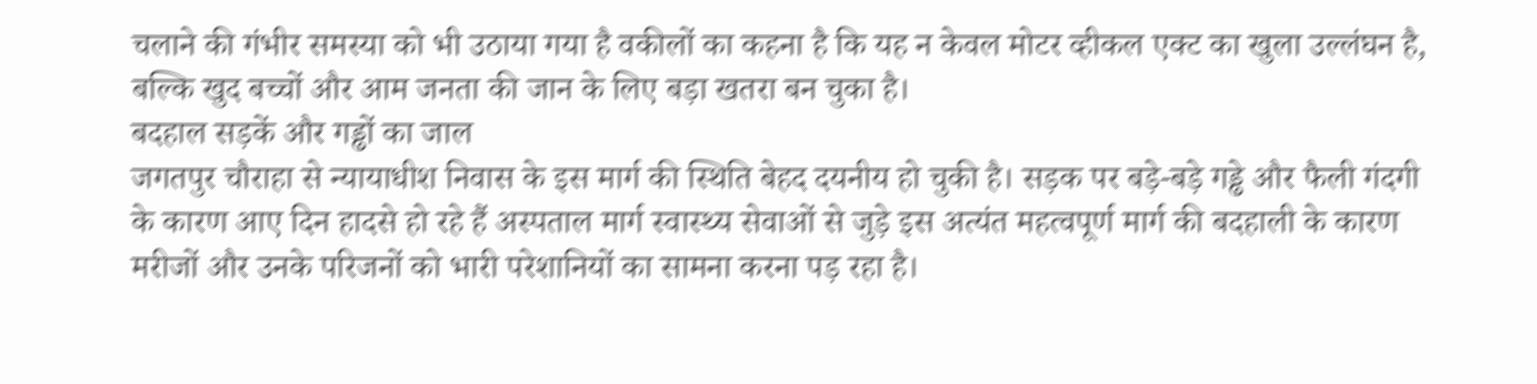चलाने की गंभीर समस्या को भी उठाया गया है वकीलों का कहना है कि यह न केवल मोटर व्हीकल एक्ट का खुला उल्लंघन है, बल्कि खुद बच्चों और आम जनता की जान के लिए बड़ा खतरा बन चुका है।
बदहाल सड़कें और गड्ढों का जाल
जगतपुर चौराहा से न्यायाधीश निवास के इस मार्ग की स्थिति बेहद दयनीय हो चुकी है। सड़क पर बड़े-बड़े गड्ढे और फैली गंदगी के कारण आए दिन हादसे हो रहे हैं अस्पताल मार्ग स्वास्थ्य सेवाओं से जुड़े इस अत्यंत महत्वपूर्ण मार्ग की बदहाली के कारण मरीजों और उनके परिजनों को भारी परेशानियों का सामना करना पड़ रहा है।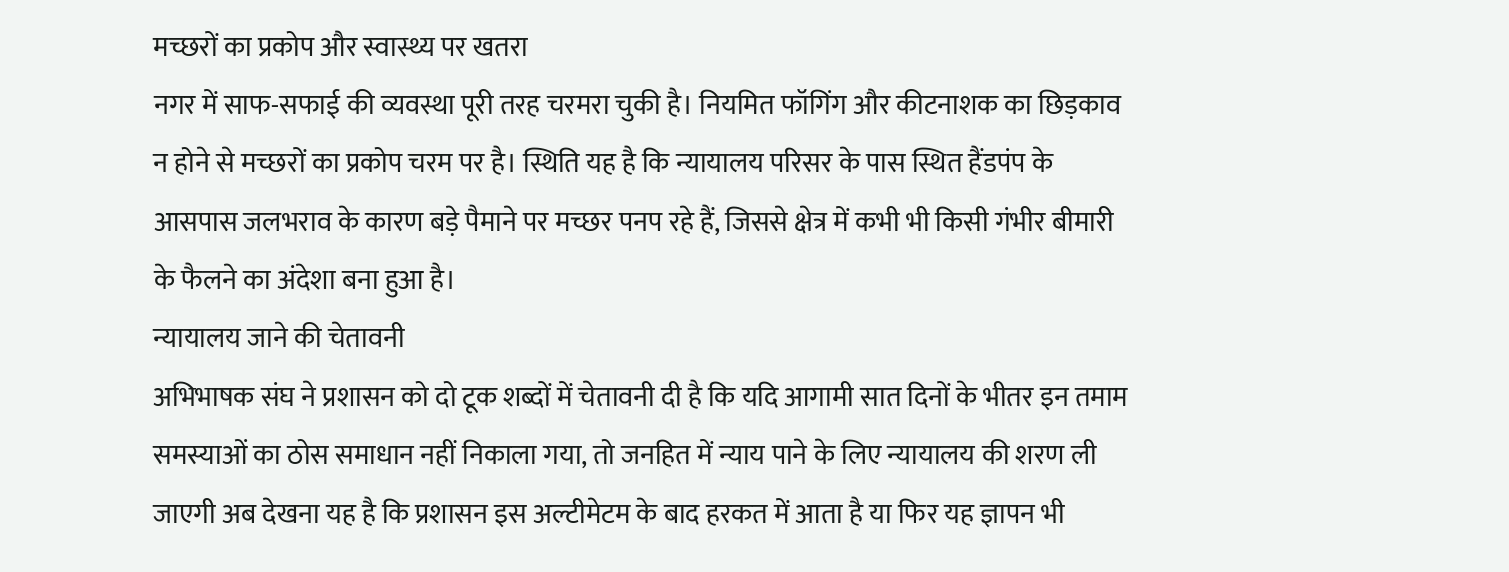मच्छरों का प्रकोप और स्वास्थ्य पर खतरा
नगर में साफ-सफाई की व्यवस्था पूरी तरह चरमरा चुकी है। नियमित फॉगिंग और कीटनाशक का छिड़काव न होने से मच्छरों का प्रकोप चरम पर है। स्थिति यह है कि न्यायालय परिसर के पास स्थित हैंडपंप के आसपास जलभराव के कारण बड़े पैमाने पर मच्छर पनप रहे हैं, जिससे क्षेत्र में कभी भी किसी गंभीर बीमारी के फैलने का अंदेशा बना हुआ है।
न्यायालय जाने की चेतावनी
अभिभाषक संघ ने प्रशासन को दो टूक शब्दों में चेतावनी दी है कि यदि आगामी सात दिनों के भीतर इन तमाम समस्याओं का ठोस समाधान नहीं निकाला गया, तो जनहित में न्याय पाने के लिए न्यायालय की शरण ली जाएगी अब देखना यह है कि प्रशासन इस अल्टीमेटम के बाद हरकत में आता है या फिर यह ज्ञापन भी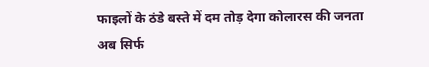फाइलों के ठंडे बस्ते में दम तोड़ देगा कोलारस की जनता अब सिर्फ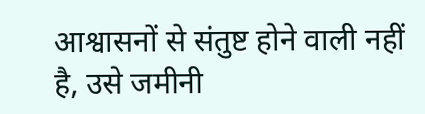आश्वासनों से संतुष्ट होने वाली नहीं है, उसे जमीनी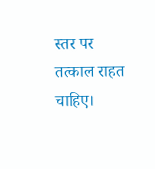स्तर पर तत्काल राहत चाहिए।